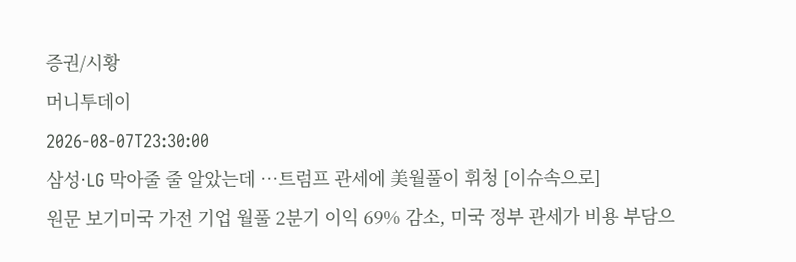증권/시황
머니투데이
2026-08-07T23:30:00
삼성·LG 막아줄 줄 알았는데 …트럼프 관세에 美월풀이 휘청 [이슈속으로]
원문 보기미국 가전 기업 월풀 2분기 이익 69% 감소, 미국 정부 관세가 비용 부담으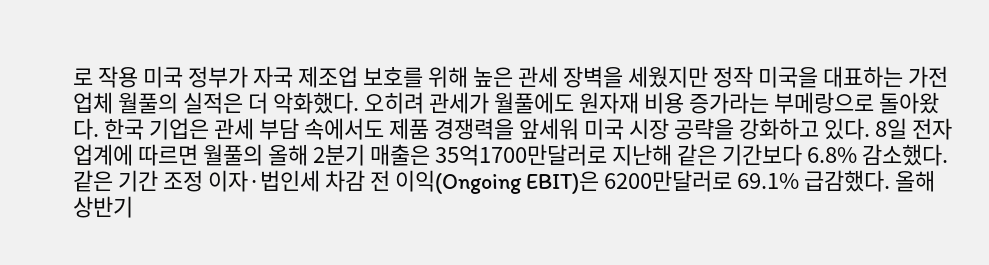로 작용 미국 정부가 자국 제조업 보호를 위해 높은 관세 장벽을 세웠지만 정작 미국을 대표하는 가전업체 월풀의 실적은 더 악화했다. 오히려 관세가 월풀에도 원자재 비용 증가라는 부메랑으로 돌아왔다. 한국 기업은 관세 부담 속에서도 제품 경쟁력을 앞세워 미국 시장 공략을 강화하고 있다. 8일 전자업계에 따르면 월풀의 올해 2분기 매출은 35억1700만달러로 지난해 같은 기간보다 6.8% 감소했다. 같은 기간 조정 이자·법인세 차감 전 이익(Ongoing EBIT)은 6200만달러로 69.1% 급감했다. 올해 상반기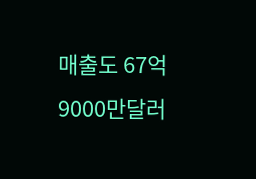매출도 67억9000만달러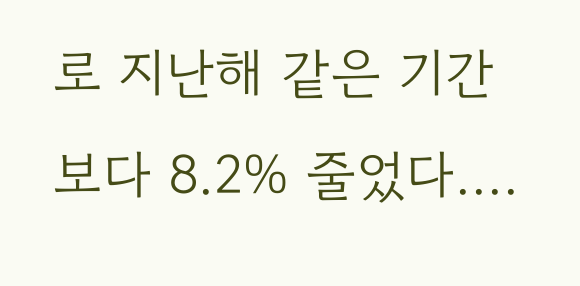로 지난해 같은 기간보다 8.2% 줄었다....